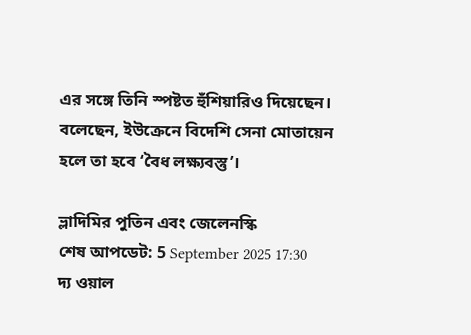এর সঙ্গে তিনি স্পষ্টত হুঁশিয়ারিও দিয়েছেন। বলেছেন, ইউক্রেনে বিদেশি সেনা মোতায়েন হলে তা হবে ‘বৈধ লক্ষ্যবস্তু’।

ভ্লাদিমির পুতিন এবং জেলেনস্কি
শেষ আপডেট: 5 September 2025 17:30
দ্য ওয়াল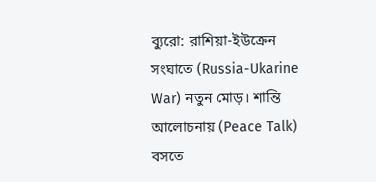ব্যুরো: রাশিয়া-ইউক্রেন সংঘাতে (Russia-Ukarine War) নতুন মোড়। শান্তি আলোচনায় (Peace Talk) বসতে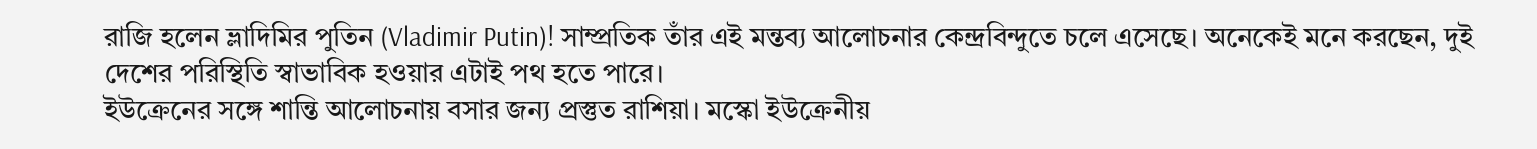রাজি হলেন ভ্লাদিমির পুতিন (Vladimir Putin)! সাম্প্রতিক তাঁর এই মন্তব্য আলোচনার কেন্দ্রবিন্দুতে চলে এসেছে। অনেকেই মনে করছেন, দুই দেশের পরিস্থিতি স্বাভাবিক হওয়ার এটাই পথ হতে পারে।
ইউক্রেনের সঙ্গে শান্তি আলোচনায় বসার জন্য প্রস্তুত রাশিয়া। মস্কো ইউক্রেনীয়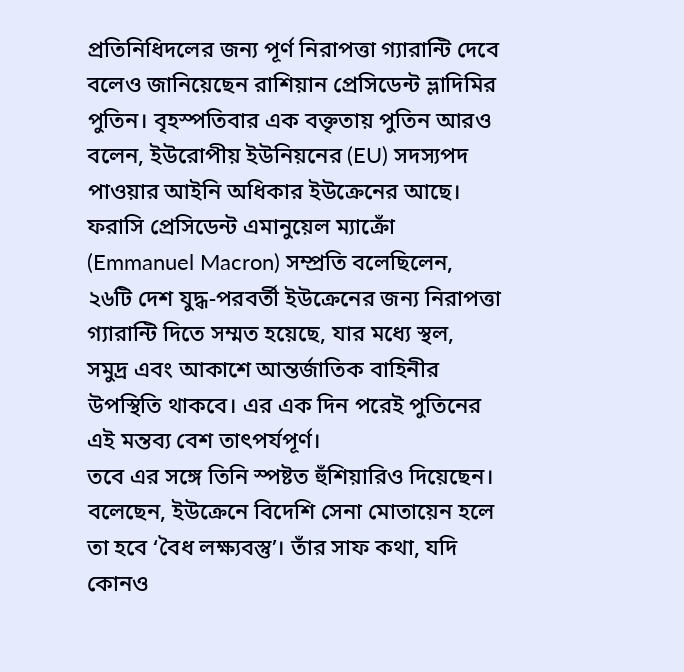প্রতিনিধিদলের জন্য পূর্ণ নিরাপত্তা গ্যারান্টি দেবে বলেও জানিয়েছেন রাশিয়ান প্রেসিডেন্ট ভ্লাদিমির পুতিন। বৃহস্পতিবার এক বক্তৃতায় পুতিন আরও বলেন, ইউরোপীয় ইউনিয়নের (EU) সদস্যপদ পাওয়ার আইনি অধিকার ইউক্রেনের আছে।
ফরাসি প্রেসিডেন্ট এমানুয়েল ম্যাক্রোঁ (Emmanuel Macron) সম্প্রতি বলেছিলেন, ২৬টি দেশ যুদ্ধ-পরবর্তী ইউক্রেনের জন্য নিরাপত্তা গ্যারান্টি দিতে সম্মত হয়েছে, যার মধ্যে স্থল, সমুদ্র এবং আকাশে আন্তর্জাতিক বাহিনীর উপস্থিতি থাকবে। এর এক দিন পরেই পুতিনের এই মন্তব্য বেশ তাৎপর্যপূর্ণ।
তবে এর সঙ্গে তিনি স্পষ্টত হুঁশিয়ারিও দিয়েছেন। বলেছেন, ইউক্রেনে বিদেশি সেনা মোতায়েন হলে তা হবে ‘বৈধ লক্ষ্যবস্তু’। তাঁর সাফ কথা, যদি কোনও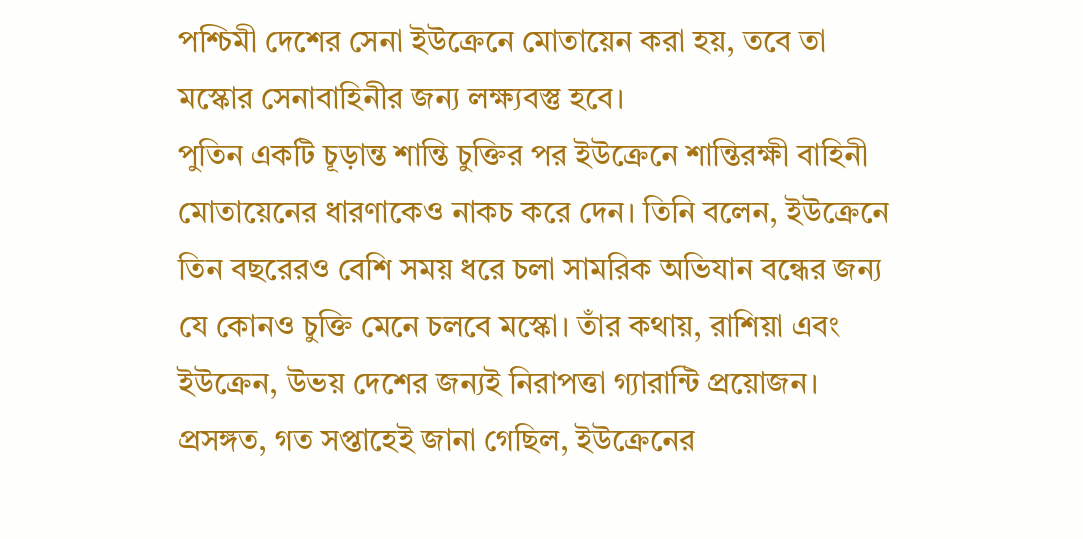পশ্চিমী দেশের সেনা ইউক্রেনে মোতায়েন করা হয়, তবে তা মস্কোর সেনাবাহিনীর জন্য লক্ষ্যবস্তু হবে।
পুতিন একটি চূড়ান্ত শান্তি চুক্তির পর ইউক্রেনে শান্তিরক্ষী বাহিনী মোতায়েনের ধারণাকেও নাকচ করে দেন। তিনি বলেন, ইউক্রেনে তিন বছরেরও বেশি সময় ধরে চলা সামরিক অভিযান বন্ধের জন্য যে কোনও চুক্তি মেনে চলবে মস্কো। তাঁর কথায়, রাশিয়া এবং ইউক্রেন, উভয় দেশের জন্যই নিরাপত্তা গ্যারান্টি প্রয়োজন।
প্রসঙ্গত, গত সপ্তাহেই জানা গেছিল, ইউক্রেনের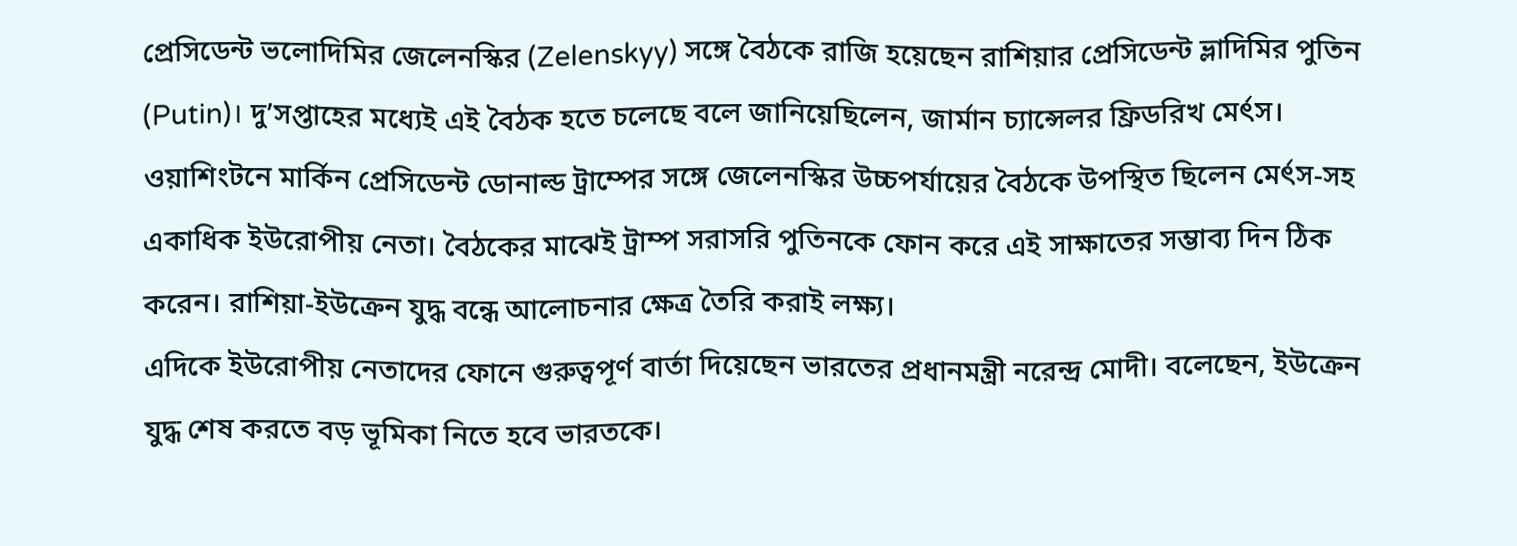প্রেসিডেন্ট ভলোদিমির জেলেনস্কির (Zelenskyy) সঙ্গে বৈঠকে রাজি হয়েছেন রাশিয়ার প্রেসিডেন্ট ভ্লাদিমির পুতিন (Putin)। দু’সপ্তাহের মধ্যেই এই বৈঠক হতে চলেছে বলে জানিয়েছিলেন, জার্মান চ্যান্সেলর ফ্রিডরিখ মের্ৎস। ওয়াশিংটনে মার্কিন প্রেসিডেন্ট ডোনাল্ড ট্রাম্পের সঙ্গে জেলেনস্কির উচ্চপর্যায়ের বৈঠকে উপস্থিত ছিলেন মের্ৎস-সহ একাধিক ইউরোপীয় নেতা। বৈঠকের মাঝেই ট্রাম্প সরাসরি পুতিনকে ফোন করে এই সাক্ষাতের সম্ভাব্য দিন ঠিক করেন। রাশিয়া-ইউক্রেন যুদ্ধ বন্ধে আলোচনার ক্ষেত্র তৈরি করাই লক্ষ্য।
এদিকে ইউরোপীয় নেতাদের ফোনে গুরুত্বপূর্ণ বার্তা দিয়েছেন ভারতের প্রধানমন্ত্রী নরেন্দ্র মোদী। বলেছেন, ইউক্রেন যুদ্ধ শেষ করতে বড় ভূমিকা নিতে হবে ভারতকে।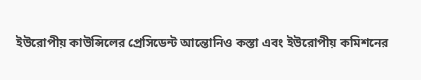ইউরোপীয় কাউন্সিলের প্রেসিডেন্ট আন্তোনিও কস্তা এবং ইউরোপীয় কমিশনের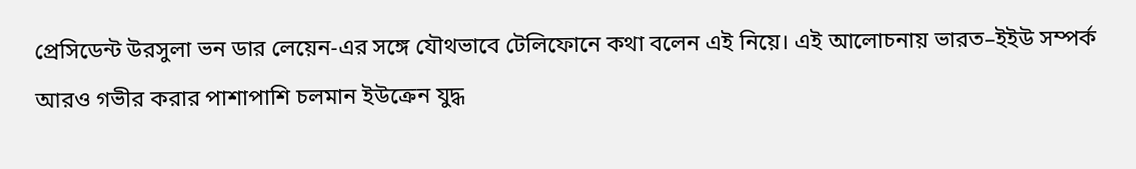প্রেসিডেন্ট উরসুলা ভন ডার লেয়েন-এর সঙ্গে যৌথভাবে টেলিফোনে কথা বলেন এই নিয়ে। এই আলোচনায় ভারত–ইইউ সম্পর্ক আরও গভীর করার পাশাপাশি চলমান ইউক্রেন যুদ্ধ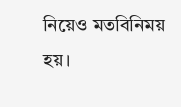নিয়েও মতবিনিময় হয়।